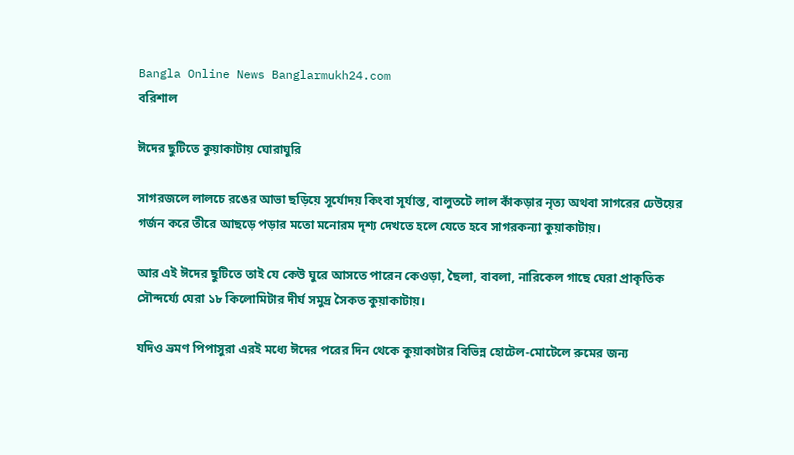Bangla Online News Banglarmukh24.com
বরিশাল

ঈদের ছুটিতে কুয়াকাটায় ঘোরাঘুরি

সাগরজলে লালচে রঙের আভা ছড়িয়ে সূর্যোদয় কিংবা সূর্যাস্ত, বালুতটে লাল কাঁকড়ার নৃত্য অথবা সাগরের ঢেউয়ের গর্জন করে তীরে আছড়ে পড়ার মতো মনোরম দৃশ্য দেখতে হলে যেতে হবে সাগরকন্যা কুয়াকাটায়।

আর এই ঈদের ছুটিতে তাই যে কেউ ঘুরে আসতে পারেন কেওড়া, ছৈলা, বাবলা, নারিকেল গাছে ঘেরা প্রাকৃতিক সৌন্দর্য্যে ঘেরা ১৮ কিলোমিটার দীর্ঘ সমুদ্র সৈকত কুয়াকাটায়।

যদিও ভ্রমণ পিপাসুরা এরই মধ্যে ঈদের পরের দিন থেকে কুয়াকাটার বিভিন্ন হোটেল-মোটেলে রুমের জন্য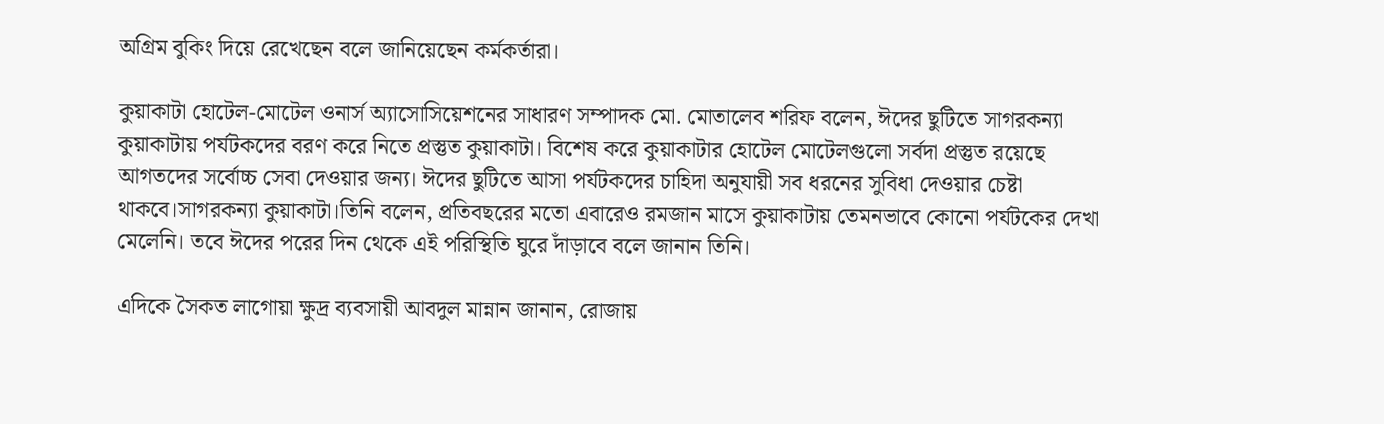অগ্রিম বুকিং দিয়ে রেখেছেন বলে জানিয়েছেন কর্মকর্তারা।

কুয়াকাটা হোটেল-মোটেল ওনার্স অ্যাসোসিয়েশনের সাধারণ সম্পাদক মো. মোতালেব শরিফ বলেন, ঈদের ছুটিতে সাগরকন্যা কুয়াকাটায় পর্যটকদের বরণ করে নিতে প্রস্তুত কুয়াকাটা। বিশেষ করে কুয়াকাটার হোটেল মোটেলগুলো সর্বদা প্রস্তুত রয়েছে আগতদের সর্বোচ্চ সেবা দেওয়ার জন্য। ঈদের ছুটিতে আসা পর্যটকদের চাহিদা অনুযায়ী সব ধরনের সুবিধা দেওয়ার চেষ্টা থাকবে।সাগরকন্যা কুয়াকাটা।তিনি বলেন, প্রতিবছরের মতো এবারেও রমজান মাসে কুয়াকাটায় তেমনভাবে কোনো পর্যটকের দেখা মেলেনি। তবে ঈদের পরের দিন থেকে এই পরিস্থিতি ঘুরে দাঁড়াবে বলে জানান তিনি।

এদিকে সৈকত লাগোয়া ক্ষুদ্র ব্যবসায়ী আবদুল মান্নান জানান, রোজায়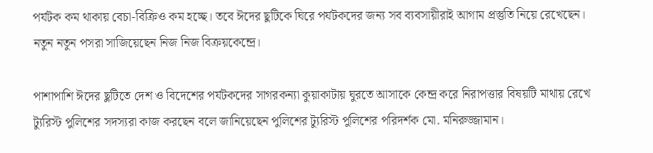পর্যটক কম থাকায় বেচা-বিক্রিও কম হচ্ছে। তবে ঈদের ছুটিকে ঘিরে পর্যটকদের জন্য সব ব্যবসায়ীরাই আগাম প্রস্তুতি নিয়ে রেখেছেন। নতুন নতুন পসরা সাজিয়েছেন নিজ নিজ বিক্রয়কেন্দ্রে।

পাশাপাশি ঈদের ছুটিতে দেশ ও বিদেশের পর্যটকদের সাগরকন্যা কুয়াকাটায় ঘুরতে আসাকে কেন্দ্র করে নিরাপত্তার বিষয়টি মাথায় রেখে ট্যুরিস্ট পুলিশের সদস্যরা কাজ করছেন বলে জানিয়েছেন পুলিশের ট্যুরিস্ট পুলিশের পরিদর্শক মো. মনিরুজ্জামান।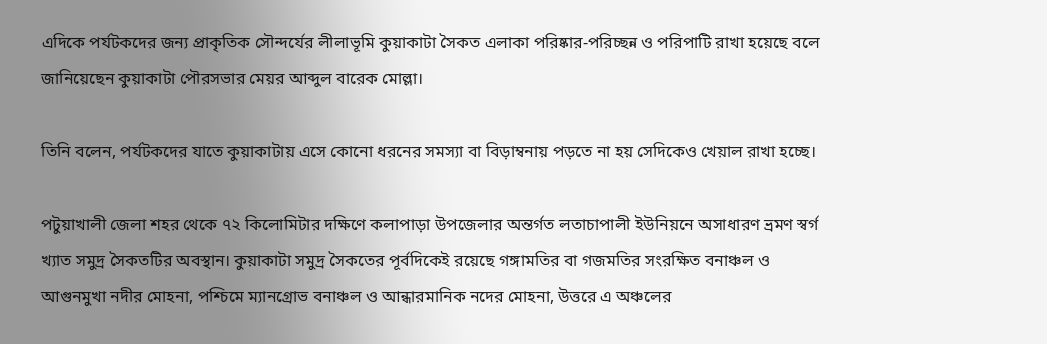এদিকে পর্যটকদের জন্য প্রাকৃতিক সৌন্দর্যের লীলাভূমি কুয়াকাটা সৈকত এলাকা পরিষ্কার-পরিচ্ছন্ন ও পরিপাটি রাখা হয়েছে বলে জানিয়েছেন কুয়াকাটা পৌরসভার মেয়র আব্দুল বারেক মোল্লা।

তিনি বলেন, পর্যটকদের যাতে কুয়াকাটায় এসে কোনো ধরনের সমস্যা বা বিড়াম্বনায় পড়তে না হয় সেদিকেও খেয়াল রাখা হচ্ছে।

পটুয়াখালী জেলা শহর থেকে ৭২ কিলোমিটার দক্ষিণে কলাপাড়া উপজেলার অন্তর্গত লতাচাপালী ইউনিয়নে অসাধারণ ভ্রমণ স্বর্গ খ্যাত সমুদ্র সৈকতটির অবস্থান। কুয়াকাটা সমুদ্র সৈকতের পূর্বদিকেই রয়েছে গঙ্গামতির বা গজমতির সংরক্ষিত বনাঞ্চল ও আগুনমুখা নদীর মোহনা, পশ্চিমে ম্যানগ্রোভ বনাঞ্চল ও আন্ধারমানিক নদের মোহনা, উত্তরে এ অঞ্চলের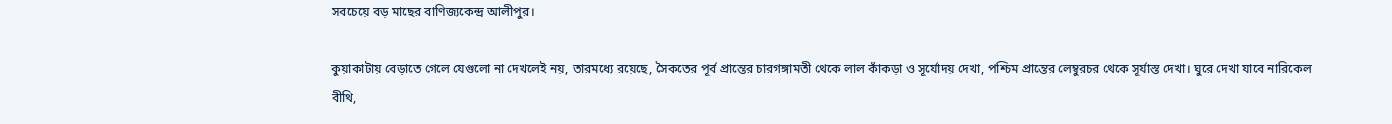সবচেয়ে বড় মাছের বাণিজ্যকেন্দ্র আলীপুর।

কুয়াকাটায় বেড়াতে গেলে যেগুলো না দেখলেই নয়, তারমধ্যে রয়েছে, সৈকতের পূর্ব প্রান্তের চারগঙ্গামতী থেকে লাল কাঁকড়া ও সূর্যোদয় দেখা, পশ্চিম প্রান্তের লেম্বুরচর থেকে সূর্যাস্ত দেখা। ঘুরে দেখা যাবে নারিকেল বীথি,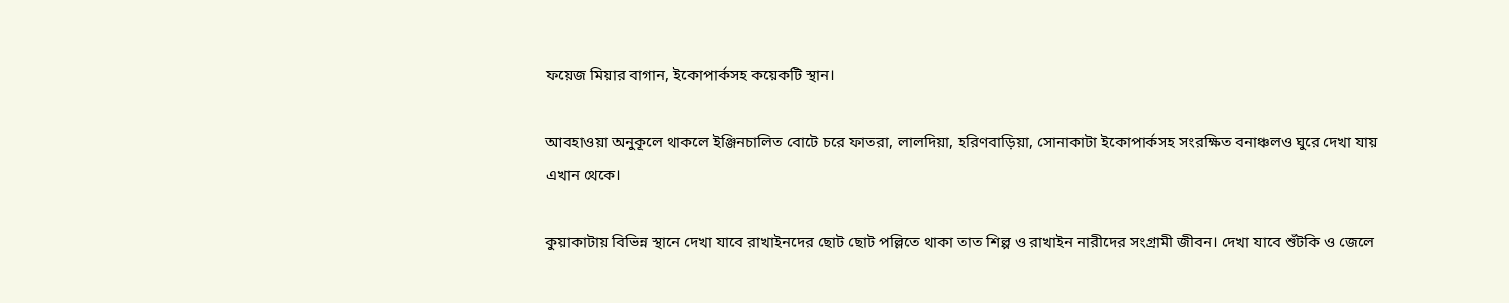ফয়েজ মিয়ার বাগান, ইকোপার্কসহ কয়েকটি স্থান।

আবহাওয়া অনুকূলে থাকলে ইঞ্জিনচালিত বোটে চরে ফাতরা, লালদিয়া, হরিণবাড়িয়া, সোনাকাটা ইকোপার্কসহ সংরক্ষিত বনাঞ্চলও ঘুরে দেখা যায় এখান থেকে।

কুয়াকাটায় বিভিন্ন স্থানে দেখা যাবে রাখাইনদের ছোট ছোট পল্লিতে থাকা তাত শিল্প ও রাখাইন নারীদের সংগ্রামী জীবন। দেখা যাবে শুঁটকি ও জেলে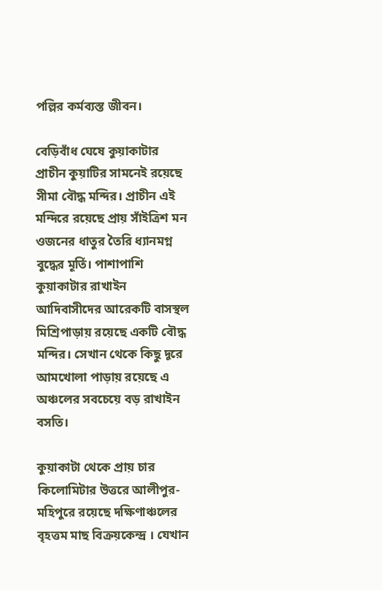পল্লির কর্মব্যস্ত জীবন।

বেড়িবাঁধ ঘেষে কুয়াকাটার প্রাচীন কুয়াটির সামনেই রয়েছে সীমা বৌদ্ধ মন্দির। প্রাচীন এই মন্দিরে রয়েছে প্রায় সাঁইত্রিশ মন ওজনের ধাতুর তৈরি ধ্যানমগ্ন বুদ্ধের মূর্তি। পাশাপাশি কুয়াকাটার রাখাইন আদিবাসীদের আরেকটি বাসস্থল মিশ্রিপাড়ায় রয়েছে একটি বৌদ্ধ মন্দির। সেখান থেকে কিছু দূরে আমখোলা পাড়ায় রয়েছে এ অঞ্চলের সবচেয়ে বড় রাখাইন বসতি।

কুয়াকাটা থেকে প্রায় চার কিলোমিটার উত্তরে আলীপুর-মহিপুরে রয়েছে দক্ষিণাঞ্চলের বৃহত্তম মাছ বিক্রয়কেন্দ্র । যেখান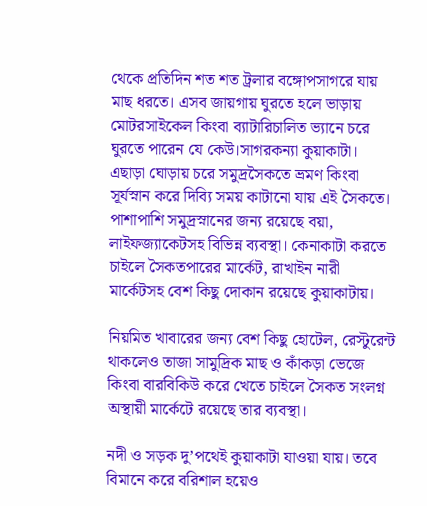থেকে প্রতিদিন শত শত ট্রলার বঙ্গোপসাগরে যায় মাছ ধরতে। এসব জায়গায় ঘুরতে হলে ভাড়ায় মোটরসাইকেল কিংবা ব্যাটারিচালিত ভ্যানে চরে ঘুরতে পারেন যে কেউ।সাগরকন্যা কুয়াকাটা। এছাড়া ঘোড়ায় চরে সমুদ্রসৈকতে ভ্রমণ কিংবা সূর্যস্নান করে দিব্যি সময় কাটানো যায় এই সৈকতে। পাশাপাশি সমুদ্রস্নানের জন্য রয়েছে বয়া, লাইফজ্যাকেটসহ বিভিন্ন ব্যবস্থা। কেনাকাটা করতে চাইলে সৈকতপারের মার্কেট, রাখাইন নারী মার্কেটসহ বেশ কিছু দোকান রয়েছে কুয়াকাটায়।

নিয়মিত খাবারের জন্য বেশ কিছু হোটেল, রেস্টুরেন্ট থাকলেও তাজা সামুদ্রিক মাছ ও কাঁকড়া ভেজে কিংবা বারবিকিউ করে খেতে চাইলে সৈকত সংলগ্ন অস্থায়ী মার্কেটে রয়েছে তার ব্যবস্থা।

নদী ও সড়ক দু’পথেই কুয়াকাটা যাওয়া যায়। তবে বিমানে করে বরিশাল হয়েও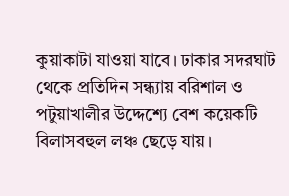কুয়াকাটা যাওয়া যাবে। ঢাকার সদরঘাট থেকে প্রতিদিন সন্ধ্যায় বরিশাল ও পটুয়াখালীর উদ্দেশ্যে বেশ কয়েকটি বিলাসবহুল লঞ্চ ছেড়ে যায়।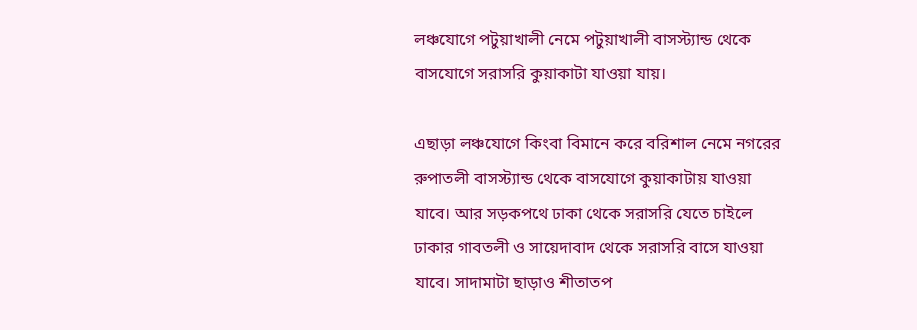লঞ্চযোগে পটুয়াখালী নেমে পটুয়াখালী বাসস্ট্যান্ড থেকে বাসযোগে সরাসরি কুয়াকাটা যাওয়া যায়।

এছাড়া লঞ্চযোগে কিংবা বিমানে করে বরিশাল নেমে নগরের রুপাতলী বাসস্ট্যান্ড থেকে বাসযোগে কুয়াকাটায় যাওয়া যাবে। আর সড়কপথে ঢাকা থেকে সরাসরি যেতে চাইলে ঢাকার গাবতলী ও সায়েদাবাদ থেকে সরাসরি বাসে যাওয়া যাবে। সাদামাটা ছাড়াও শীতাতপ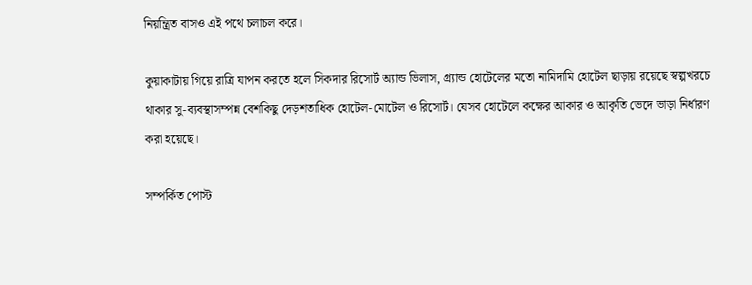নিয়ন্ত্রিত বাসও এই পথে চলাচল করে।

কুয়াকাটায় গিয়ে রাত্রি যাপন করতে হলে সিকদার রিসোর্ট অ্যান্ড ভিলাস, গ্র্যান্ড হোটেলের মতো নামিদামি হোটেল ছাড়ায় রয়েছে স্বল্পখরচে থাকার সু-ব্যবস্থাসম্পন্ন বেশকিছু দেড়শতাধিক হোটেল-মোটেল ও রিসোর্ট। যেসব হোটেলে কক্ষের আকার ও আকৃতি ভেদে ভাড়া নির্ধারণ করা হয়েছে।

সম্পর্কিত পোস্ট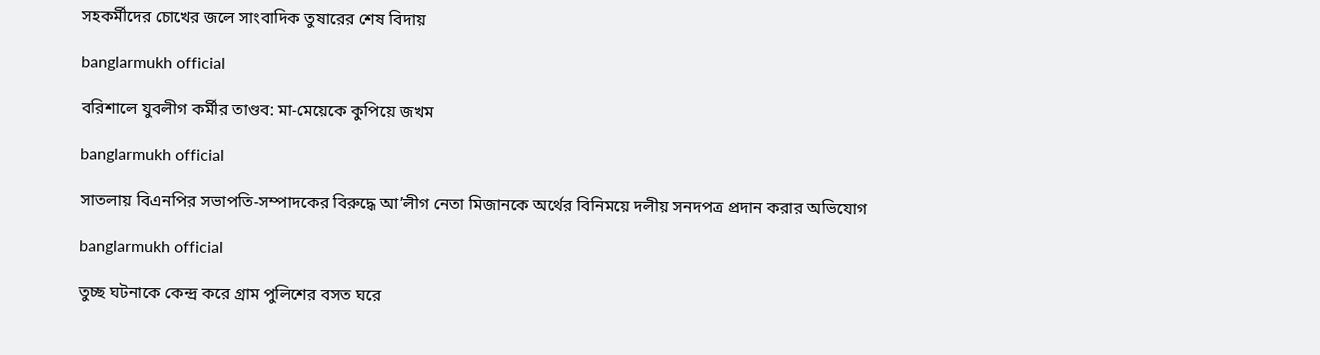সহকর্মীদের চোখের জলে সাংবাদিক তুষারের শেষ বিদায়

banglarmukh official

বরিশালে যুবলীগ কর্মীর তাণ্ডব: মা-মেয়েকে কুপিয়ে জখম

banglarmukh official

সাতলায় বিএনপির সভাপতি-সম্পাদকের বিরুদ্ধে আ’লীগ নেতা মিজানকে অর্থের বিনিময়ে দলীয় সনদপত্র প্রদান করার অভিযোগ

banglarmukh official

তুচ্ছ ঘটনাকে কেন্দ্র করে গ্রাম পুলিশের বসত ঘরে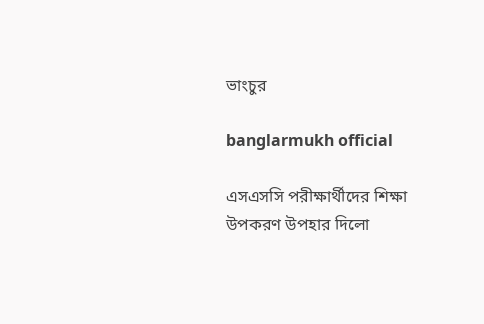ভাংচুর

banglarmukh official

এসএসসি পরীক্ষার্থীদের শিক্ষা উপকরণ উপহার দিলো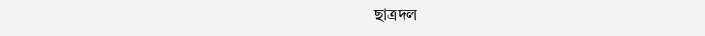ছাত্রদল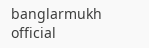banglarmukh official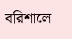বরিশালে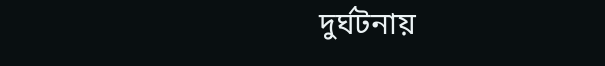দুর্ঘটনায়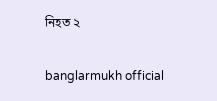নিহত ২

banglarmukh official